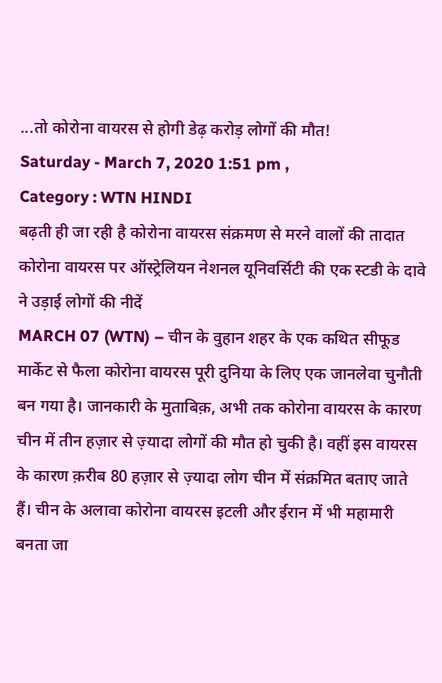...तो कोरोना वायरस से होगी डेढ़ करोड़ लोगों की मौत!
Saturday - March 7, 2020 1:51 pm ,
Category : WTN HINDI
बढ़ती ही जा रही है कोरोना वायरस संक्रमण से मरने वालों की तादात
कोरोना वायरस पर ऑस्ट्रेलियन नेशनल यूनिवर्सिटी की एक स्टडी के दावे ने उड़ाई लोगों की नीदें
MARCH 07 (WTN) – चीन के वुहान शहर के एक कथित सीफूड मार्केट से फैला कोरोना वायरस पूरी दुनिया के लिए एक जानलेवा चुनौती बन गया है। जानकारी के मुताबिक़, अभी तक कोरोना वायरस के कारण चीन में तीन हज़ार से ज़्यादा लोगों की मौत हो चुकी है। वहीं इस वायरस के कारण क़रीब 80 हज़ार से ज़्यादा लोग चीन में संक्रमित बताए जाते हैं। चीन के अलावा कोरोना वायरस इटली और ईरान में भी महामारी बनता जा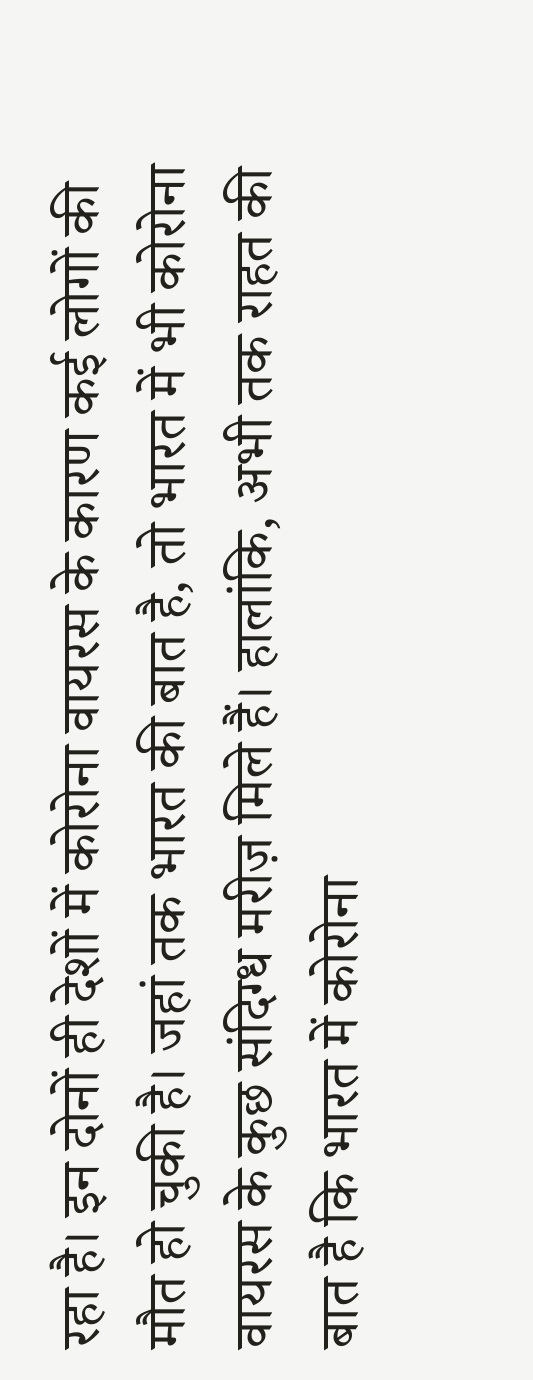रहा है। इन दोनों ही देशों में कोरोना वायरस के कारण कई लोगों की मौत हो चुकी है। जहां तक भारत की बात है, तो भारत में भी कोरोना वायरस के कुछ संदिग्ध मरीज़ मिले हैं। हालांकि, अभी तक राहत की बात है कि भारत में कोरोना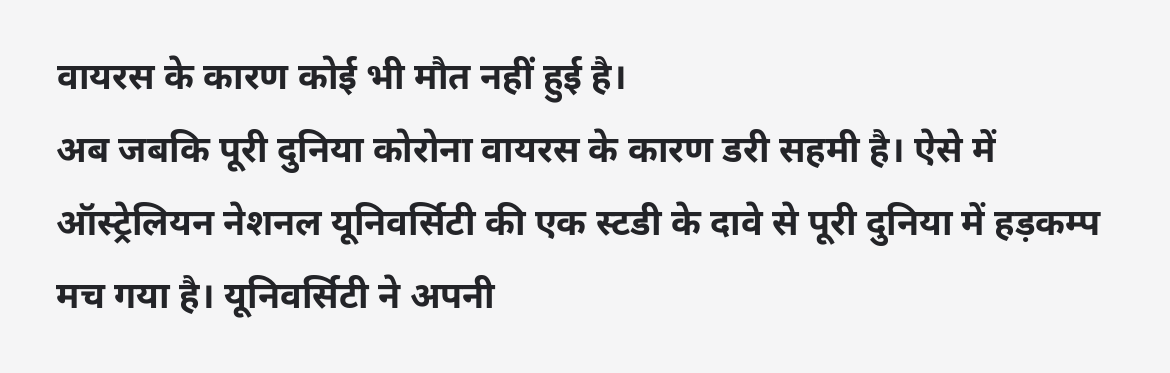वायरस के कारण कोई भी मौत नहीं हुई है।
अब जबकि पूरी दुनिया कोरोना वायरस के कारण डरी सहमी है। ऐसे में ऑस्ट्रेलियन नेशनल यूनिवर्सिटी की एक स्टडी के दावे से पूरी दुनिया में हड़कम्प मच गया है। यूनिवर्सिटी ने अपनी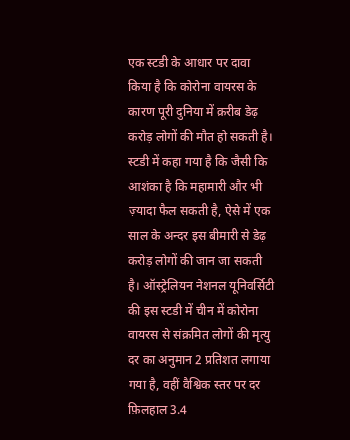एक स्टडी के आधार पर दावा किया है कि कोरोना वायरस के कारण पूरी दुनिया में क़रीब डेढ़ करोड़ लोगों की मौत हो सकती है। स्टडी में कहा गया है कि जैसी कि आशंका है कि महामारी और भी ज़्यादा फैल सकती है, ऐसे में एक साल के अन्दर इस बीमारी से डेढ़ करोड़ लोगों की जान जा सकती है। ऑस्ट्रेलियन नेशनल यूनिवर्सिटी की इस स्टडी में चीन में कोरोना वायरस से संक्रमित लोगों की मृत्यु दर का अनुमान 2 प्रतिशत लगाया गया है, वहीं वैश्विक स्तर पर दर फ़िलहाल 3.4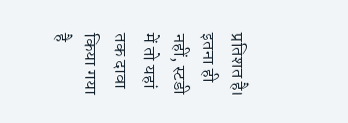प्रतिशत है।
इतना ही नहीं, स्टडी में तो यहां तक दावा किया गया है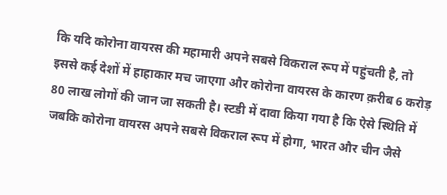कि यदि कोरोना वायरस की महामारी अपने सबसे विकराल रूप में पहुंचती है, तो इससे कई देशों में हाहाकार मच जाएगा और कोरोना वायरस के कारण क़रीब 6 करोड़ 80 लाख लोगों की जान जा सकती है। स्टडी में दावा किया गया है कि ऐसे स्थिति में जबकि कोरोना वायरस अपने सबसे विकराल रूप में होगा, भारत और चीन जैसे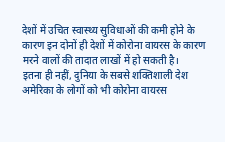देशों में उचित स्वास्थ्य सुविधाओं की कमी होने के कारण इन दोनों ही देशों में कोरोना वायरस के कारण मरने वालों की तादात लाखों में हो सकती है।
इतना ही नहीं, दुनिया के सबसे शक्तिशाली देश अमेरिका के लोगों को भी कोरोना वायरस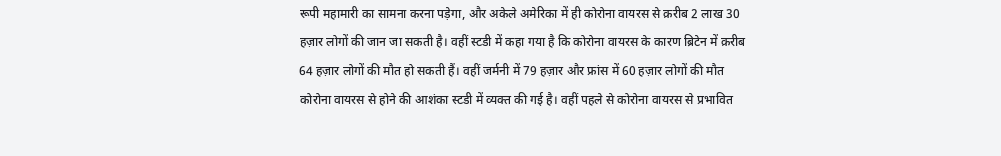रूपी महामारी का सामना करना पड़ेगा, और अकेले अमेरिका में ही कोरोना वायरस से क़रीब 2 लाख 30 हज़ार लोगों की जान जा सकती है। वहीं स्टडी में कहा गया है कि कोरोना वायरस के कारण ब्रिटेन में क़रीब 64 हज़ार लोगों की मौत हो सकती हैं। वहीं जर्मनी में 79 हज़ार और फ्रांस में 60 हज़ार लोगों की मौत कोरोना वायरस से होने की आशंका स्टडी में व्यक्त की गई है। वहीं पहले से कोरोना वायरस से प्रभावित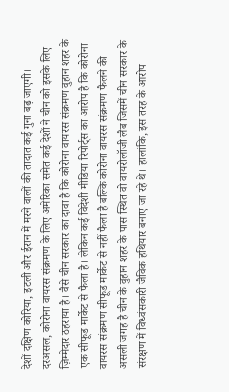देशों दक्षिण कोरिया, इटली और ईरान में मरने वालों की तादात कई गुना बढ़ जाएगी।
दरअसल, कोरोना वायरस संक्रमण के लिए अमेरिका समेत कई देशों ने चीन को इसके लिए ज़िम्मेदार ठहराया है। वैसे चीन सरकार का दावा है कि कोरोना वायरस संक्रमण वुहान शहर के एक सीफूड मार्केट से फैला है। लेकिन कई विदेशी मीडिया रिपोर्ट्स का आरोप है कि कोरोना वायरस संक्रमण सीफूड मार्केट से नहीं फैला है बल्कि कोरोना वायरस संक्रमण फैलने की असली जगह है चीन के वुहान शहर के पास स्थित वो वायरोलॉजी लैब जिसमें चीन सरकार के संरक्षण में विध्वंसकारी जैविक हथियार बनाए जा रहे थे। हालांकि, इस तरह के आरोप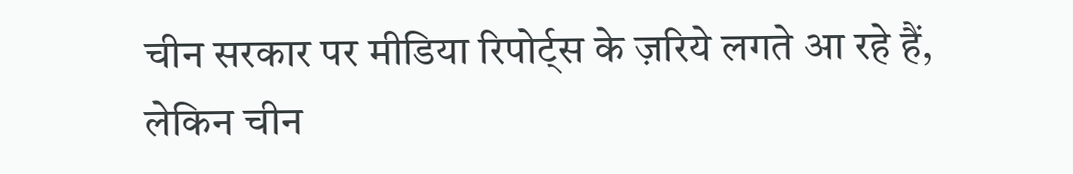चीन सरकार पर मीडिया रिपोर्ट्स के ज़रिये लगते आ रहे हैं, लेकिन चीन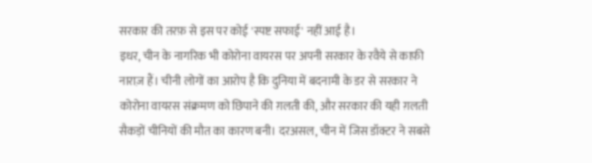सरकार की तरफ़ से इस पर कोई 'स्पष्ट सफाई' नहीं आई है।
इधर, चीन के नागरिक भी कोरोना वायरस पर अपनी सरकार के रवैये से काफ़ी नाराज़ हैं। चीनी लोगों का आरोप है कि दुनिया में बदनामी के डर से सरकार ने कोरोना वायरस संक्रमण को छिपाने की ग़लती की, और सरकार की यही ग़लती सैकड़ों चीनियों की मौत का कारण बनी। दरअसल, चीन में जिस डॉक्टर ने सबसे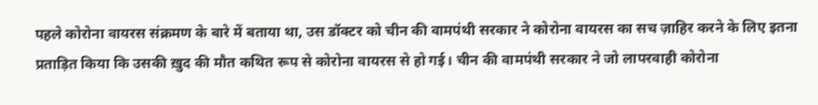पहले कोरोना वायरस संक्रमण के बारे में बताया था, उस डॉक्टर को चीन की वामपंथी सरकार ने कोरोना वायरस का सच ज़ाहिर करने के लिए इतना प्रताड़ित किया कि उसकी ख़ुद की मौत कथित रूप से कोरोना वायरस से हो गई। चीन की वामपंथी सरकार ने जो लापरवाही कोरोना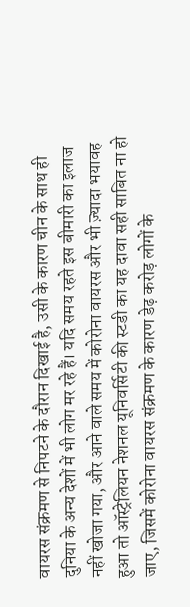वायरस संक्रमण से निपटने के दौरान दिखाई है, उसी के कारण चीन के साथ ही दुनिया के अन्य देशों में भी लोग मर रहे हैं। यदि समय रहते इस बीमारी का इलाज नहीं खोजा गया, और आने वाले समय में कोरोना वायरस और भी ज़्यादा भयावह हुआ तो ऑस्ट्रेलियन नेशनल यूनिवर्सिटी की स्टडी का यह दावा सही साबित ना हो जाए, जिसमें कोरोना वायरस संक्रमण के कारण डेढ़ करोड़ लोगों के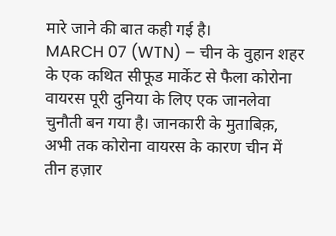मारे जाने की बात कही गई है।
MARCH 07 (WTN) – चीन के वुहान शहर के एक कथित सीफूड मार्केट से फैला कोरोना वायरस पूरी दुनिया के लिए एक जानलेवा चुनौती बन गया है। जानकारी के मुताबिक़, अभी तक कोरोना वायरस के कारण चीन में तीन हज़ार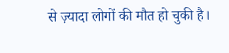से ज़्यादा लोगों की मौत हो चुकी है।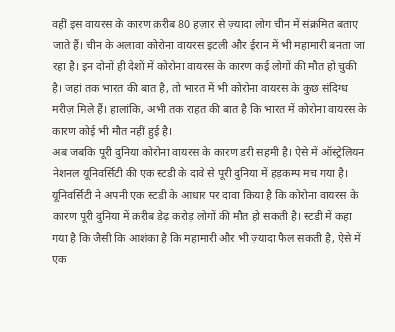वहीं इस वायरस के कारण क़रीब 80 हज़ार से ज़्यादा लोग चीन में संक्रमित बताए जाते हैं। चीन के अलावा कोरोना वायरस इटली और ईरान में भी महामारी बनता जा रहा है। इन दोनों ही देशों में कोरोना वायरस के कारण कई लोगों की मौत हो चुकी है। जहां तक भारत की बात है, तो भारत में भी कोरोना वायरस के कुछ संदिग्ध मरीज़ मिले हैं। हालांकि, अभी तक राहत की बात है कि भारत में कोरोना वायरस के कारण कोई भी मौत नहीं हुई है।
अब जबकि पूरी दुनिया कोरोना वायरस के कारण डरी सहमी है। ऐसे में ऑस्ट्रेलियन नेशनल यूनिवर्सिटी की एक स्टडी के दावे से पूरी दुनिया में हड़कम्प मच गया है। यूनिवर्सिटी ने अपनी एक स्टडी के आधार पर दावा किया है कि कोरोना वायरस के कारण पूरी दुनिया में क़रीब डेढ़ करोड़ लोगों की मौत हो सकती है। स्टडी में कहा गया है कि जैसी कि आशंका है कि महामारी और भी ज़्यादा फैल सकती है, ऐसे में एक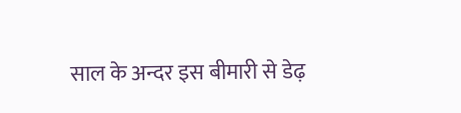साल के अन्दर इस बीमारी से डेढ़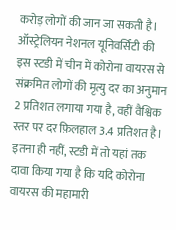करोड़ लोगों की जान जा सकती है। ऑस्ट्रेलियन नेशनल यूनिवर्सिटी की इस स्टडी में चीन में कोरोना वायरस से संक्रमित लोगों की मृत्यु दर का अनुमान 2 प्रतिशत लगाया गया है, वहीं वैश्विक स्तर पर दर फ़िलहाल 3.4 प्रतिशत है।
इतना ही नहीं, स्टडी में तो यहां तक दावा किया गया है कि यदि कोरोना वायरस की महामारी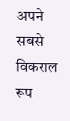अपने सबसे विकराल रूप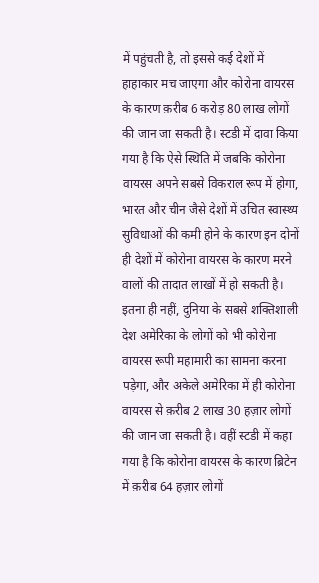में पहुंचती है, तो इससे कई देशों में हाहाकार मच जाएगा और कोरोना वायरस के कारण क़रीब 6 करोड़ 80 लाख लोगों की जान जा सकती है। स्टडी में दावा किया गया है कि ऐसे स्थिति में जबकि कोरोना वायरस अपने सबसे विकराल रूप में होगा, भारत और चीन जैसे देशों में उचित स्वास्थ्य सुविधाओं की कमी होने के कारण इन दोनों ही देशों में कोरोना वायरस के कारण मरने वालों की तादात लाखों में हो सकती है।
इतना ही नहीं, दुनिया के सबसे शक्तिशाली देश अमेरिका के लोगों को भी कोरोना वायरस रूपी महामारी का सामना करना पड़ेगा, और अकेले अमेरिका में ही कोरोना वायरस से क़रीब 2 लाख 30 हज़ार लोगों की जान जा सकती है। वहीं स्टडी में कहा गया है कि कोरोना वायरस के कारण ब्रिटेन में क़रीब 64 हज़ार लोगों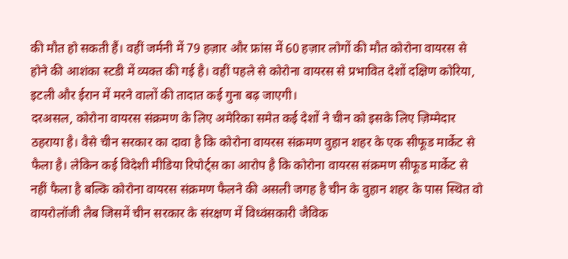की मौत हो सकती हैं। वहीं जर्मनी में 79 हज़ार और फ्रांस में 60 हज़ार लोगों की मौत कोरोना वायरस से होने की आशंका स्टडी में व्यक्त की गई है। वहीं पहले से कोरोना वायरस से प्रभावित देशों दक्षिण कोरिया, इटली और ईरान में मरने वालों की तादात कई गुना बढ़ जाएगी।
दरअसल, कोरोना वायरस संक्रमण के लिए अमेरिका समेत कई देशों ने चीन को इसके लिए ज़िम्मेदार ठहराया है। वैसे चीन सरकार का दावा है कि कोरोना वायरस संक्रमण वुहान शहर के एक सीफूड मार्केट से फैला है। लेकिन कई विदेशी मीडिया रिपोर्ट्स का आरोप है कि कोरोना वायरस संक्रमण सीफूड मार्केट से नहीं फैला है बल्कि कोरोना वायरस संक्रमण फैलने की असली जगह है चीन के वुहान शहर के पास स्थित वो वायरोलॉजी लैब जिसमें चीन सरकार के संरक्षण में विध्वंसकारी जैविक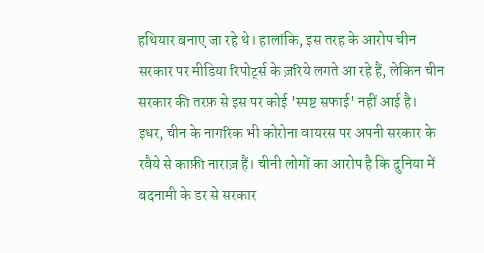हथियार बनाए जा रहे थे। हालांकि, इस तरह के आरोप चीन सरकार पर मीडिया रिपोर्ट्स के ज़रिये लगते आ रहे हैं, लेकिन चीन सरकार की तरफ़ से इस पर कोई 'स्पष्ट सफाई' नहीं आई है।
इधर, चीन के नागरिक भी कोरोना वायरस पर अपनी सरकार के रवैये से काफ़ी नाराज़ हैं। चीनी लोगों का आरोप है कि दुनिया में बदनामी के डर से सरकार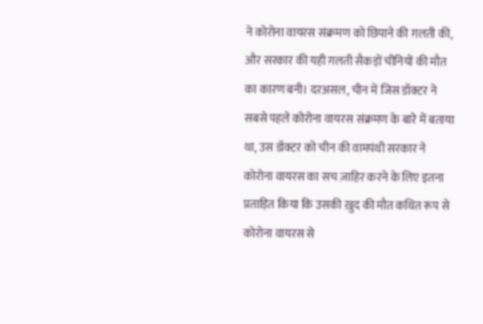ने कोरोना वायरस संक्रमण को छिपाने की ग़लती की, और सरकार की यही ग़लती सैकड़ों चीनियों की मौत का कारण बनी। दरअसल, चीन में जिस डॉक्टर ने सबसे पहले कोरोना वायरस संक्रमण के बारे में बताया था, उस डॉक्टर को चीन की वामपंथी सरकार ने कोरोना वायरस का सच ज़ाहिर करने के लिए इतना प्रताड़ित किया कि उसकी ख़ुद की मौत कथित रूप से कोरोना वायरस से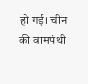हो गई। चीन की वामपंथी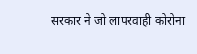सरकार ने जो लापरवाही कोरोना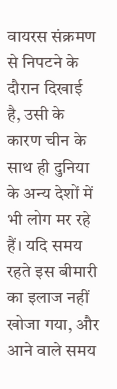वायरस संक्रमण से निपटने के दौरान दिखाई है, उसी के कारण चीन के साथ ही दुनिया के अन्य देशों में भी लोग मर रहे हैं। यदि समय रहते इस बीमारी का इलाज नहीं खोजा गया, और आने वाले समय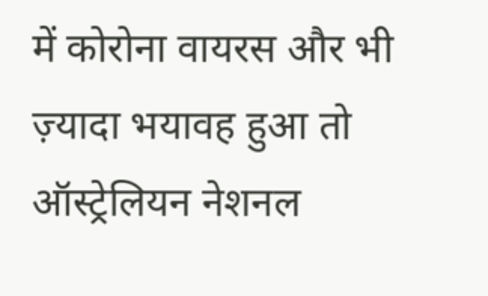में कोरोना वायरस और भी ज़्यादा भयावह हुआ तो ऑस्ट्रेलियन नेशनल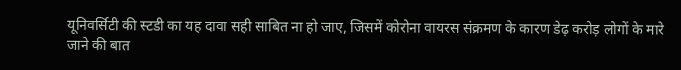यूनिवर्सिटी की स्टडी का यह दावा सही साबित ना हो जाए, जिसमें कोरोना वायरस संक्रमण के कारण डेढ़ करोड़ लोगों के मारे जाने की बात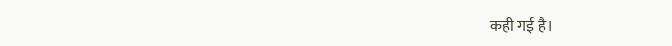कही गई है।